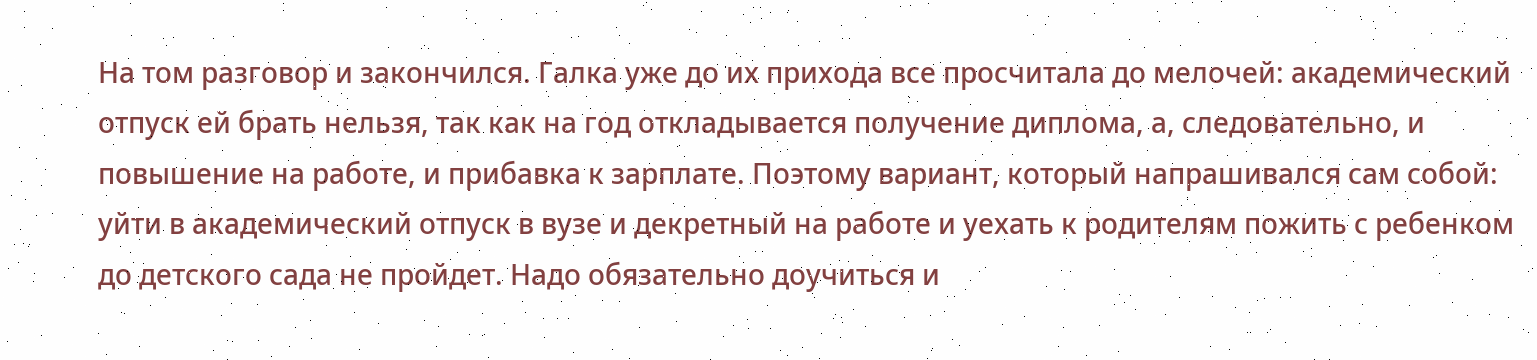На том разговор и закончился. Галка уже до их прихода все просчитала до мелочей: академический отпуск ей брать нельзя, так как на год откладывается получение диплома, а, следовательно, и повышение на работе, и прибавка к зарплате. Поэтому вариант, который напрашивался сам собой: уйти в академический отпуск в вузе и декретный на работе и уехать к родителям пожить с ребенком до детского сада не пройдет. Надо обязательно доучиться и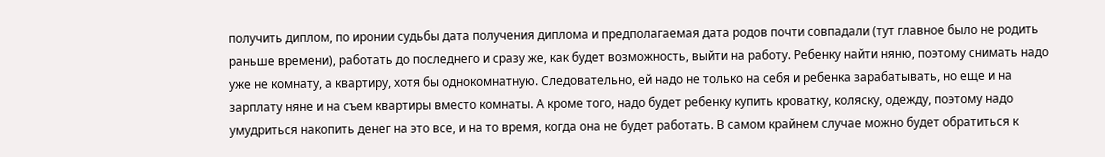получить диплом, по иронии судьбы дата получения диплома и предполагаемая дата родов почти совпадали (тут главное было не родить раньше времени), работать до последнего и сразу же, как будет возможность, выйти на работу. Ребенку найти няню, поэтому снимать надо уже не комнату, а квартиру, хотя бы однокомнатную. Следовательно, ей надо не только на себя и ребенка зарабатывать, но еще и на зарплату няне и на съем квартиры вместо комнаты. А кроме того, надо будет ребенку купить кроватку, коляску, одежду, поэтому надо умудриться накопить денег на это все, и на то время, когда она не будет работать. В самом крайнем случае можно будет обратиться к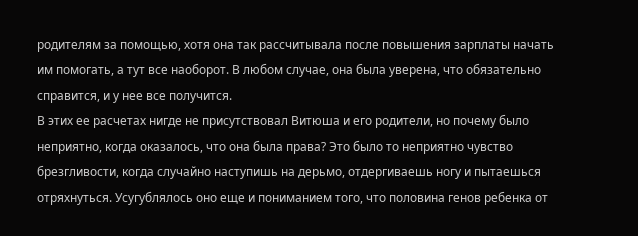родителям за помощью, хотя она так рассчитывала после повышения зарплаты начать им помогать, а тут все наоборот. В любом случае, она была уверена, что обязательно справится, и у нее все получится.
В этих ее расчетах нигде не присутствовал Витюша и его родители, но почему было неприятно, когда оказалось, что она была права? Это было то неприятно чувство брезгливости, когда случайно наступишь на дерьмо, отдергиваешь ногу и пытаешься отряхнуться. Усугублялось оно еще и пониманием того, что половина генов ребенка от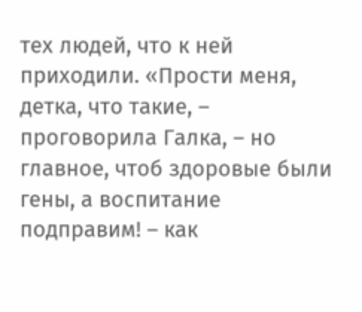тех людей, что к ней приходили. «Прости меня, детка, что такие, – проговорила Галка, – но главное, чтоб здоровые были гены, а воспитание подправим! – как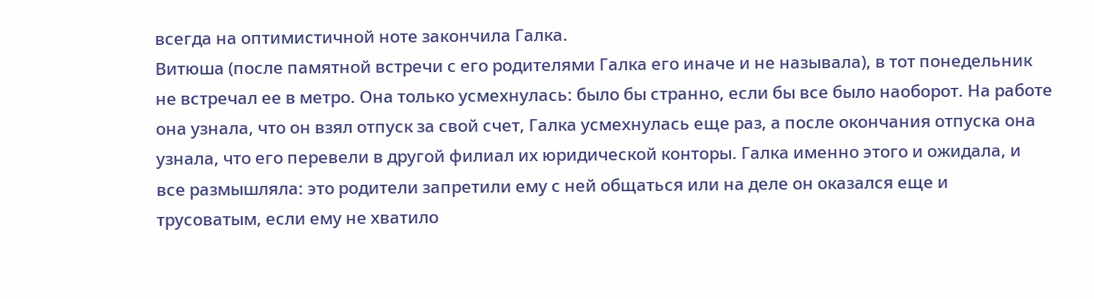всегда на оптимистичной ноте закончила Галка.
Витюша (после памятной встречи с его родителями Галка его иначе и не называла), в тот понедельник не встречал ее в метро. Она только усмехнулась: было бы странно, если бы все было наоборот. На работе она узнала, что он взял отпуск за свой счет, Галка усмехнулась еще раз, а после окончания отпуска она узнала, что его перевели в другой филиал их юридической конторы. Галка именно этого и ожидала, и все размышляла: это родители запретили ему с ней общаться или на деле он оказался еще и трусоватым, если ему не хватило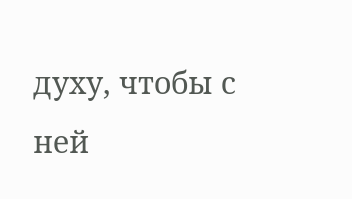духу, чтобы с ней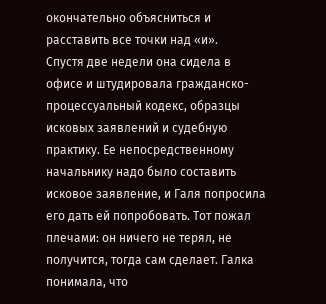окончательно объясниться и расставить все точки над «и».
Спустя две недели она сидела в офисе и штудировала гражданско-процессуальный кодекс, образцы исковых заявлений и судебную практику. Ее непосредственному начальнику надо было составить исковое заявление, и Галя попросила его дать ей попробовать. Тот пожал плечами: он ничего не терял, не получится, тогда сам сделает. Галка понимала, что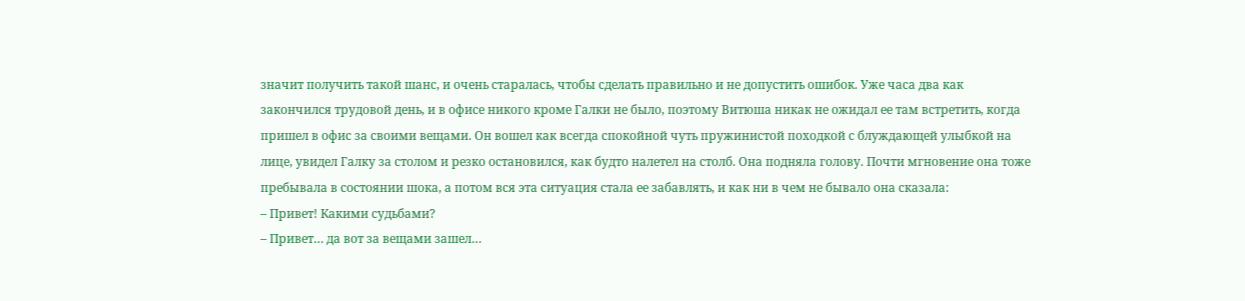значит получить такой шанс, и очень старалась, чтобы сделать правильно и не допустить ошибок. Уже часа два как закончился трудовой день, и в офисе никого кроме Галки не было, поэтому Витюша никак не ожидал ее там встретить, когда пришел в офис за своими вещами. Он вошел как всегда спокойной чуть пружинистой походкой с блуждающей улыбкой на лице, увидел Галку за столом и резко остановился, как будто налетел на столб. Она подняла голову. Почти мгновение она тоже пребывала в состоянии шока, а потом вся эта ситуация стала ее забавлять, и как ни в чем не бывало она сказала:
– Привет! Какими судьбами?
– Привет… да вот за вещами зашел…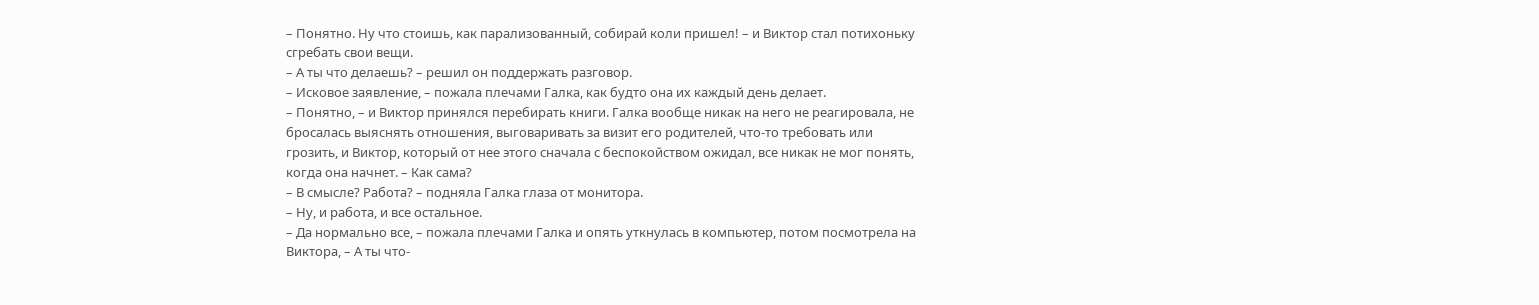– Понятно. Ну что стоишь, как парализованный, собирай коли пришел! – и Виктор стал потихоньку сгребать свои вещи.
– А ты что делаешь? – решил он поддержать разговор.
– Исковое заявление, – пожала плечами Галка, как будто она их каждый день делает.
– Понятно, – и Виктор принялся перебирать книги. Галка вообще никак на него не реагировала, не бросалась выяснять отношения, выговаривать за визит его родителей, что-то требовать или грозить, и Виктор, который от нее этого сначала с беспокойством ожидал, все никак не мог понять, когда она начнет. – Как сама?
– В смысле? Работа? – подняла Галка глаза от монитора.
– Ну, и работа, и все остальное.
– Да нормально все, – пожала плечами Галка и опять уткнулась в компьютер, потом посмотрела на Виктора, – А ты что-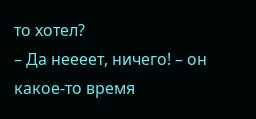то хотел?
– Да неееет, ничего! – он какое-то время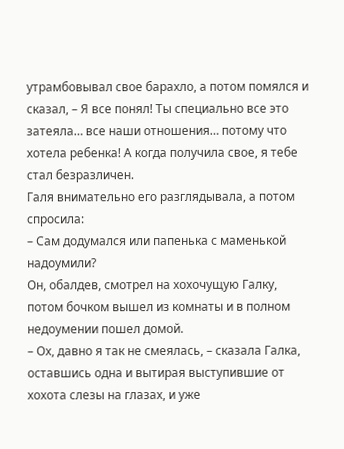утрамбовывал свое барахло, а потом помялся и сказал, – Я все понял! Ты специально все это затеяла… все наши отношения… потому что хотела ребенка! А когда получила свое, я тебе стал безразличен.
Галя внимательно его разглядывала, а потом спросила:
– Сам додумался или папенька с маменькой надоумили?
Он, обалдев, смотрел на хохочущую Галку, потом бочком вышел из комнаты и в полном недоумении пошел домой.
– Ох, давно я так не смеялась, – сказала Галка, оставшись одна и вытирая выступившие от хохота слезы на глазах, и уже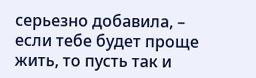серьезно добавила, – если тебе будет проще жить, то пусть так и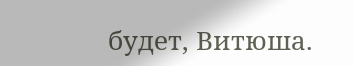будет, Витюша.